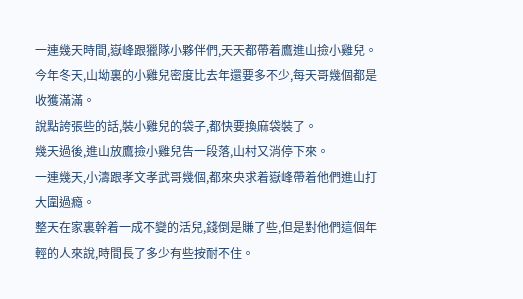一連幾天時間,嶽峰跟獵隊小夥伴們,天天都帶着鷹進山撿小雞兒。
今年冬天,山坳裏的小雞兒密度比去年還要多不少,每天哥幾個都是收獲滿滿。
說點誇張些的話,裝小雞兒的袋子,都快要換麻袋裝了。
幾天過後,進山放鷹撿小雞兒告一段落,山村又消停下來。
一連幾天,小濤跟孝文孝武哥幾個,都來央求着嶽峰帶着他們進山打大圍過瘾。
整天在家裏幹着一成不變的活兒,錢倒是賺了些,但是對他們這個年輕的人來說,時間長了多少有些按耐不住。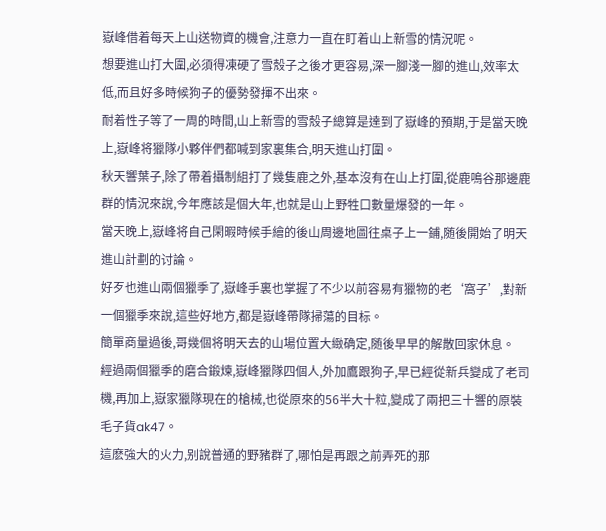嶽峰借着每天上山送物資的機會,注意力一直在盯着山上新雪的情況呢。
想要進山打大圍,必須得凍硬了雪殼子之後才更容易,深一腳淺一腳的進山,效率太低,而且好多時候狗子的優勢發揮不出來。
耐着性子等了一周的時間,山上新雪的雪殼子總算是達到了嶽峰的預期,于是當天晚上,嶽峰将獵隊小夥伴們都喊到家裏集合,明天進山打圍。
秋天響葉子,除了帶着攝制組打了幾隻鹿之外,基本沒有在山上打圍,從鹿鳴谷那邊鹿群的情況來說,今年應該是個大年,也就是山上野牲口數量爆發的一年。
當天晚上,嶽峰将自己閑暇時候手繪的後山周邊地圖往桌子上一鋪,随後開始了明天進山計劃的讨論。
好歹也進山兩個獵季了,嶽峰手裏也掌握了不少以前容易有獵物的老‘窩子’,對新一個獵季來說,這些好地方,都是嶽峰帶隊掃蕩的目标。
簡單商量過後,哥幾個将明天去的山場位置大緻确定,随後早早的解散回家休息。
經過兩個獵季的磨合鍛煉,嶽峰獵隊四個人,外加鷹跟狗子,早已經從新兵變成了老司機,再加上,嶽家獵隊現在的槍械,也從原來的56半大十粒,變成了兩把三十響的原裝毛子貨ak47。
這麽強大的火力,别說普通的野豬群了,哪怕是再跟之前弄死的那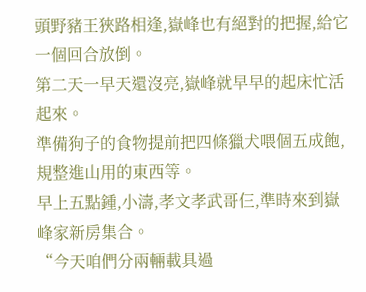頭野豬王狹路相逢,嶽峰也有絕對的把握,給它一個回合放倒。
第二天一早天還沒亮,嶽峰就早早的起床忙活起來。
準備狗子的食物提前把四條獵犬喂個五成飽,規整進山用的東西等。
早上五點鍾,小濤,孝文孝武哥仨,準時來到嶽峰家新房集合。
“今天咱們分兩輛載具過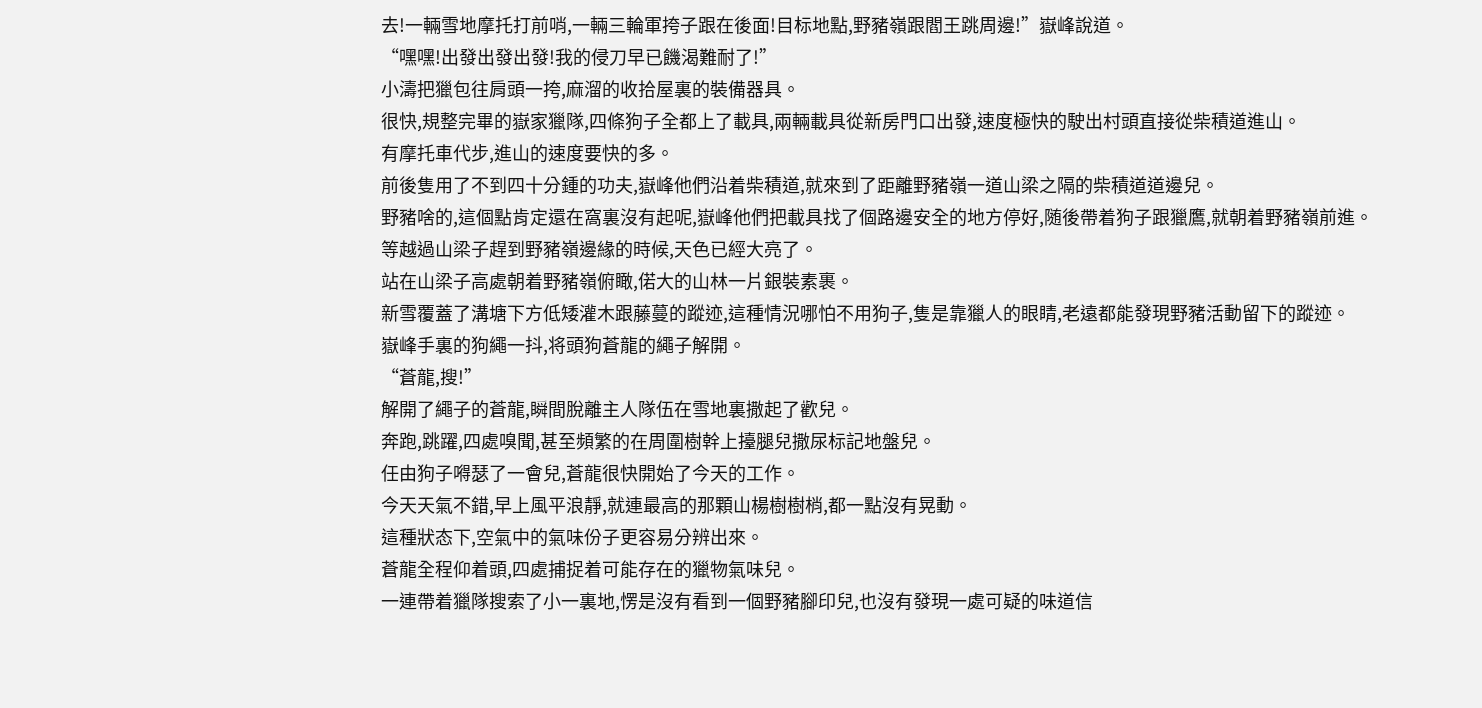去!一輛雪地摩托打前哨,一輛三輪軍挎子跟在後面!目标地點,野豬嶺跟閻王跳周邊!”嶽峰說道。
“嘿嘿!出發出發出發!我的侵刀早已饑渴難耐了!”
小濤把獵包往肩頭一挎,麻溜的收拾屋裏的裝備器具。
很快,規整完畢的嶽家獵隊,四條狗子全都上了載具,兩輛載具從新房門口出發,速度極快的駛出村頭直接從柴積道進山。
有摩托車代步,進山的速度要快的多。
前後隻用了不到四十分鍾的功夫,嶽峰他們沿着柴積道,就來到了距離野豬嶺一道山梁之隔的柴積道道邊兒。
野豬啥的,這個點肯定還在窩裏沒有起呢,嶽峰他們把載具找了個路邊安全的地方停好,随後帶着狗子跟獵鷹,就朝着野豬嶺前進。
等越過山梁子趕到野豬嶺邊緣的時候,天色已經大亮了。
站在山梁子高處朝着野豬嶺俯瞰,偌大的山林一片銀裝素裹。
新雪覆蓋了溝塘下方低矮灌木跟藤蔓的蹤迹,這種情況哪怕不用狗子,隻是靠獵人的眼睛,老遠都能發現野豬活動留下的蹤迹。
嶽峰手裏的狗繩一抖,将頭狗蒼龍的繩子解開。
“蒼龍,搜!”
解開了繩子的蒼龍,瞬間脫離主人隊伍在雪地裏撒起了歡兒。
奔跑,跳躍,四處嗅聞,甚至頻繁的在周圍樹幹上擡腿兒撒尿标記地盤兒。
任由狗子嘚瑟了一會兒,蒼龍很快開始了今天的工作。
今天天氣不錯,早上風平浪靜,就連最高的那顆山楊樹樹梢,都一點沒有晃動。
這種狀态下,空氣中的氣味份子更容易分辨出來。
蒼龍全程仰着頭,四處捕捉着可能存在的獵物氣味兒。
一連帶着獵隊搜索了小一裏地,愣是沒有看到一個野豬腳印兒,也沒有發現一處可疑的味道信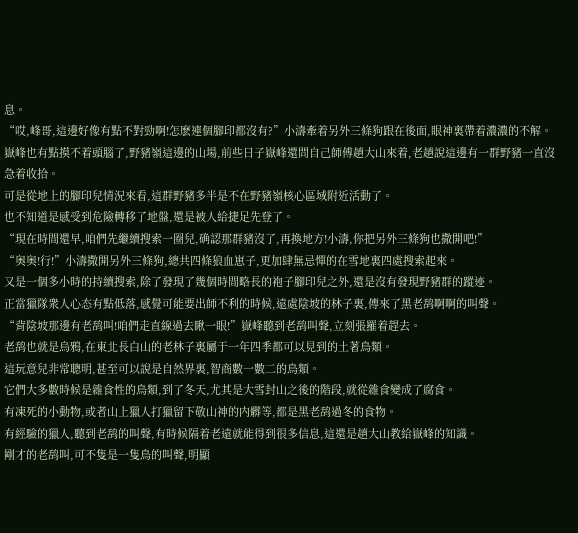息。
“哎,峰哥,這邊好像有點不對勁啊!怎麽連個腳印都沒有?”小濤牽着另外三條狗跟在後面,眼神裏帶着濃濃的不解。
嶽峰也有點摸不着頭腦了,野豬嶺這邊的山場,前些日子嶽峰還問自己師傅趙大山來着,老趙說這邊有一群野豬一直沒急着收拾。
可是從地上的腳印兒情況來看,這群野豬多半是不在野豬嶺核心區域附近活動了。
也不知道是感受到危險轉移了地盤,還是被人給捷足先登了。
“現在時間還早,咱們先繼續搜索一圈兒,确認那群豬沒了,再換地方!小濤,你把另外三條狗也撒開吧!”
“奧奧!行!”小濤撒開另外三條狗,總共四條狼血崽子,更加肆無忌憚的在雪地裏四處搜索起來。
又是一個多小時的持續搜索,除了發現了幾個時間略長的袍子腳印兒之外,還是沒有發現野豬群的蹤迹。
正當獵隊衆人心态有點低落,感覺可能要出師不利的時候,遠處陰坡的林子裏,傳來了黑老鸹啊啊的叫聲。
“背陰坡那邊有老鸹叫!咱們走直線過去瞅一眼!”嶽峰聽到老鸹叫聲,立刻張羅着趕去。
老鸹也就是烏鴉,在東北長白山的老林子裏屬于一年四季都可以見到的土著鳥類。
這玩意兒非常聰明,甚至可以說是自然界裏,智商數一數二的鳥類。
它們大多數時候是雜食性的鳥類,到了冬天,尤其是大雪封山之後的階段,就從雜食變成了腐食。
有凍死的小動物,或者山上獵人打獵留下敬山神的内髒等,都是黑老鸹過冬的食物。
有經驗的獵人,聽到老鸹的叫聲,有時候隔着老遠就能得到很多信息,這還是趙大山教給嶽峰的知識。
剛才的老鸹叫,可不隻是一隻鳥的叫聲,明顯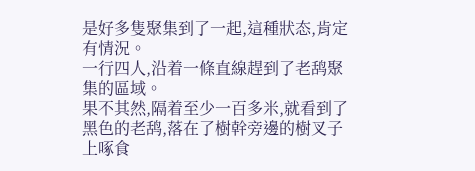是好多隻聚集到了一起,這種狀态,肯定有情況。
一行四人,沿着一條直線趕到了老鸹聚集的區域。
果不其然,隔着至少一百多米,就看到了黑色的老鸹,落在了樹幹旁邊的樹叉子上啄食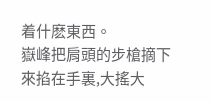着什麽東西。
嶽峰把肩頭的步槍摘下來掐在手裏,大搖大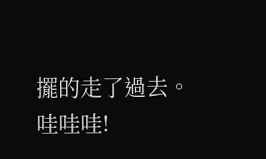擺的走了過去。
哇哇哇!